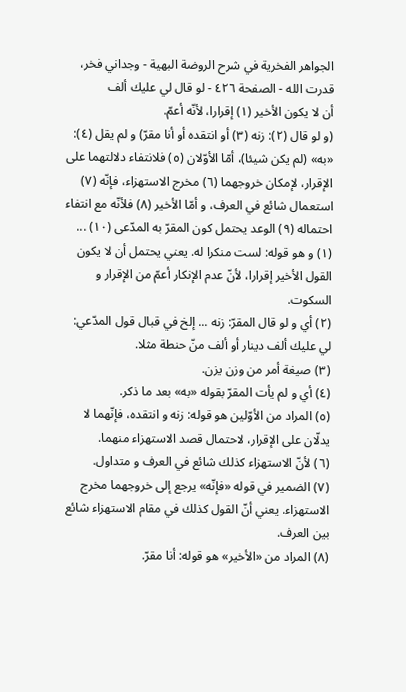الجواهر الفخرية في شرح الروضة البهية - وجداني فخر، قدرت الله - الصفحة ٤٢٦ - لو قال لي عليك ألف
أن لا يكون الأخير (١) إقرارا، لأنّه أعمّ.
(و لو قال (٢): زنه (٣) أو انتقده أو أنا مقرّ) و لم يقل (٤): «به» (لم يكن شيئا)، أمّا الأوّلان (٥) فلانتفاء دلالتهما على الإقرار، لإمكان خروجهما (٦) مخرج الاستهزاء، فإنّه (٧) استعمال شائع في العرف، و أمّا الأخير (٨) فلأنّه مع انتفاء احتماله (٩) الوعد يحتمل كون المقرّ به المدّعى (١٠) ...
(١) و هو قوله: لست منكرا له. يعني يحتمل أن لا يكون القول الأخير إقرارا، لأنّ عدم الإنكار أعمّ من الإقرار و السكوت.
(٢) أي و لو قال المقرّ: زنه ... إلخ في قبال قول المدّعي: لي عليك ألف دينار أو ألف منّ حنطة مثلا.
(٣) صيغة أمر من وزن يزن.
(٤) أي و لم يأت المقرّ بقوله «به» بعد ما ذكر.
(٥) المراد من الأوّلين هو قوله: زنه و انتقده، فإنّهما لا يدلّان على الإقرار، لاحتمال قصد الاستهزاء منهما.
(٦) لأنّ الاستهزاء كذلك شائع في العرف و متداول.
(٧) الضمير في قوله «فإنّه» يرجع إلى خروجهما مخرج الاستهزاء. يعني أنّ القول كذلك في مقام الاستهزاء شائع بين العرف.
(٨) المراد من «الأخير» هو قوله: أنا مقرّ.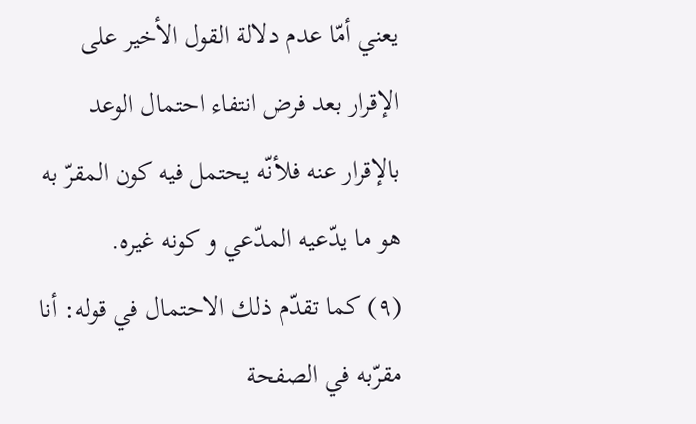يعني أمّا عدم دلالة القول الأخير على الإقرار بعد فرض انتفاء احتمال الوعد بالإقرار عنه فلأنّه يحتمل فيه كون المقرّ به هو ما يدّعيه المدّعي و كونه غيره.
(٩) كما تقدّم ذلك الاحتمال في قوله: أنا مقرّبه في الصفحة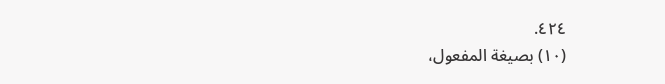٤٢٤.
(١٠) بصيغة المفعول،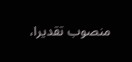منصوب تقديرا،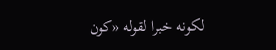لكونه خبرا لقوله «كون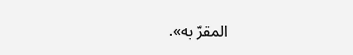المقرّ به».